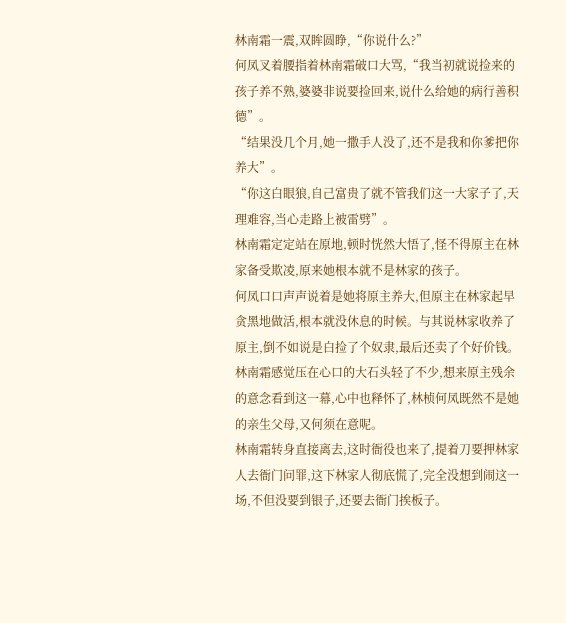林南霜一震,双眸圆睁,“你说什么?”
何凤叉着腰指着林南霜破口大骂,“我当初就说捡来的孩子养不熟,婆婆非说要捡回来,说什么给她的病行善积德”。
“结果没几个月,她一撒手人没了,还不是我和你爹把你养大”。
“你这白眼狼,自己富贵了就不管我们这一大家子了,天理难容,当心走路上被雷劈”。
林南霜定定站在原地,顿时恍然大悟了,怪不得原主在林家备受欺凌,原来她根本就不是林家的孩子。
何凤口口声声说着是她将原主养大,但原主在林家起早贪黑地做活,根本就没休息的时候。与其说林家收养了原主,倒不如说是白捡了个奴隶,最后还卖了个好价钱。
林南霜感觉压在心口的大石头轻了不少,想来原主残余的意念看到这一幕,心中也释怀了,林桢何凤既然不是她的亲生父母,又何须在意呢。
林南霜转身直接离去,这时衙役也来了,提着刀要押林家人去衙门问罪,这下林家人彻底慌了,完全没想到闹这一场,不但没要到银子,还要去衙门挨板子。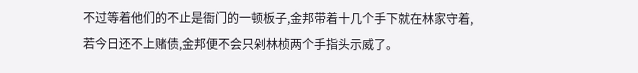不过等着他们的不止是衙门的一顿板子,金邦带着十几个手下就在林家守着,若今日还不上赌债,金邦便不会只剁林桢两个手指头示威了。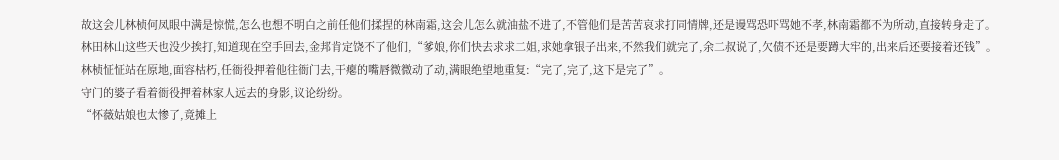故这会儿林桢何凤眼中满是惊慌,怎么也想不明白之前任他们揉捏的林南霜,这会儿怎么就油盐不进了,不管他们是苦苦哀求打同情牌,还是谩骂恐吓骂她不孝,林南霜都不为所动,直接转身走了。
林田林山这些天也没少挨打,知道现在空手回去,金邦肯定饶不了他们,“爹娘,你们快去求求二姐,求她拿银子出来,不然我们就完了,余二叔说了,欠债不还是要蹲大牢的,出来后还要接着还钱”。
林桢怔怔站在原地,面容枯朽,任衙役押着他往衙门去,干瘪的嘴唇微微动了动,满眼绝望地重复:“完了,完了,这下是完了”。
守门的婆子看着衙役押着林家人远去的身影,议论纷纷。
“怀薇姑娘也太惨了,竟摊上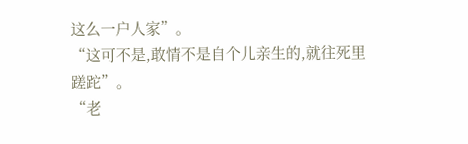这么一户人家”。
“这可不是,敢情不是自个儿亲生的,就往死里蹉跎”。
“老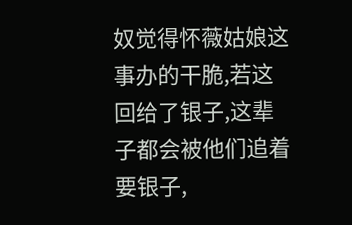奴觉得怀薇姑娘这事办的干脆,若这回给了银子,这辈子都会被他们追着要银子,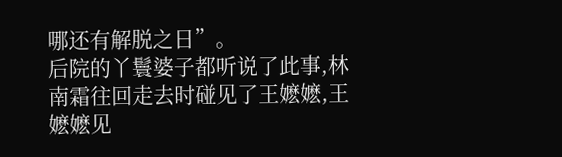哪还有解脱之日”。
后院的丫鬟婆子都听说了此事,林南霜往回走去时碰见了王嬷嬷,王嬷嬷见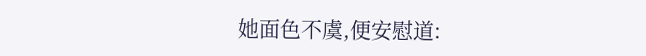她面色不虞,便安慰道: